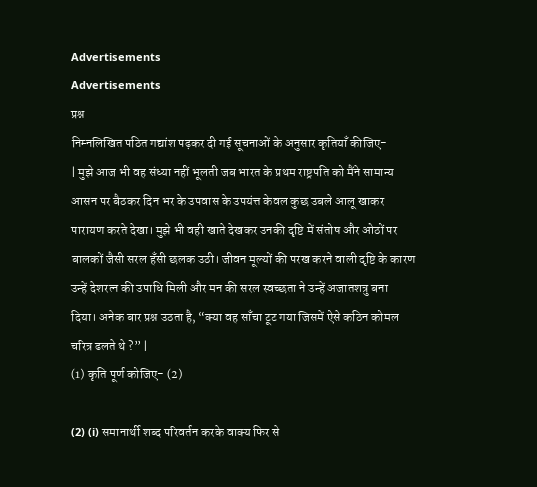Advertisements
Advertisements
प्रश्न
निम्नलिखित पठित गद्यांश पढ़कर दी गई सूचनाओं के अनुसार कृतियाँ कीजिए-
| मुझे आज भी वह संध्या नहीं भूलती जब भारत के प्रथम राष्ट्रपति को मैंने सामान्य आसन पर बैठकर दिन भर के उपवास के उपयंत्त केवल कुछ उबले आलू खाकर पारायण करते देखा। मुझे भी वही खाते देखकर उनकी दृष्टि में संतोष और ओठों पर बालकों जैसी सरल हँसी छलक उठी। जीवन मूल्यों की परख करने वाली दृष्टि के कारण उन्हें देशरत्न की उपाधि मिली और मन की सरल स्वच्छता ने उन्हें अजातशत्रु बना दिया। अनेक बार प्रश्न उठता है, “क्या वह साँचा टूट गया जिसमें ऐसे कठिन कोमल चरित्र ढलते थे ?” |
(1) कृति पूर्ण कोजिए- (2)

(2) (i) समानार्थी शब्द परिवर्तन करके वाक्य फिर से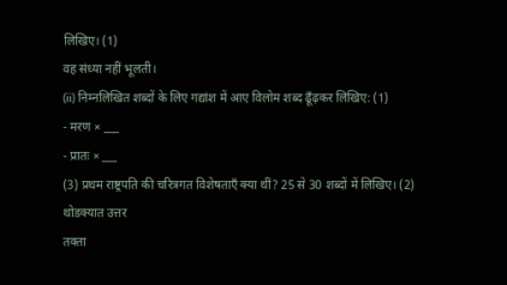लिखिए। (1)
वह संध्या नहीं भूलती।
(ii) निम्नलिखित शब्दों के लिए गद्यांश में आए विलोम शब्द ढूँढ़कर लिखिए: (1)
- मरण × ___
- प्रातः × ___
(3) प्रथम राष्ट्रपति की चरित्रगत विशेषताएँ क्या थीं? 25 से 30 शब्दों में लिखिए। (2)
थोडक्यात उत्तर
तक्ता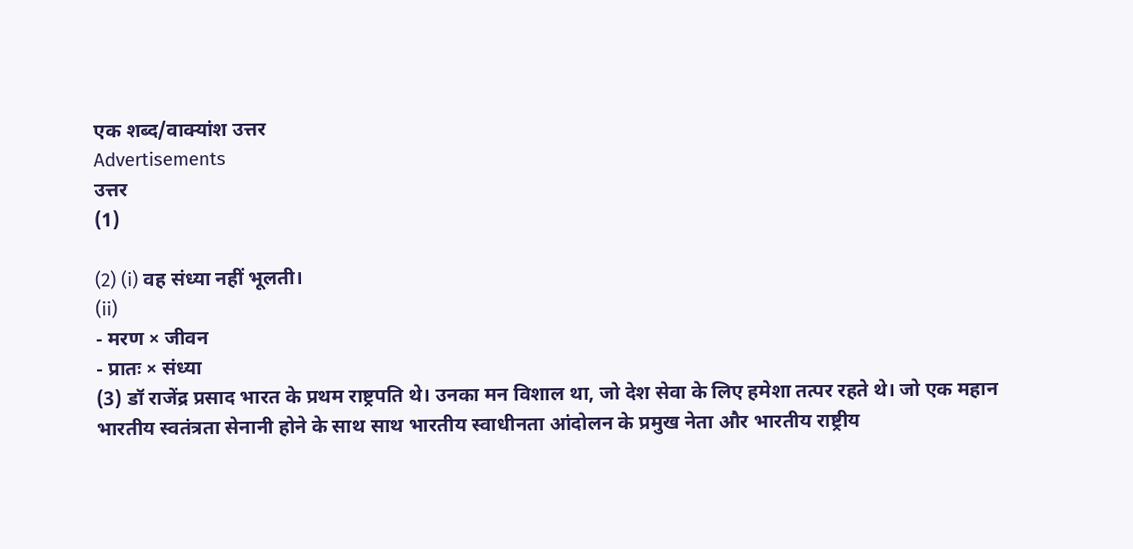एक शब्द/वाक्यांश उत्तर
Advertisements
उत्तर
(1)

(2) (i) वह संध्या नहीं भूलती।
(ii)
- मरण × जीवन
- प्रातः × संध्या
(3) डॉ राजेंद्र प्रसाद भारत के प्रथम राष्ट्रपति थे। उनका मन विशाल था, जो देश सेवा के लिए हमेशा तत्पर रहते थे। जो एक महान भारतीय स्वतंत्रता सेनानी होने के साथ साथ भारतीय स्वाधीनता आंदोलन के प्रमुख नेता और भारतीय राष्ट्रीय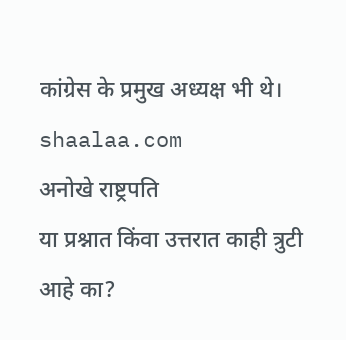कांग्रेस के प्रमुख अध्यक्ष भी थे।
shaalaa.com
अनोखे राष्ट्रपति
या प्रश्नात किंवा उत्तरात काही त्रुटी आहे का?